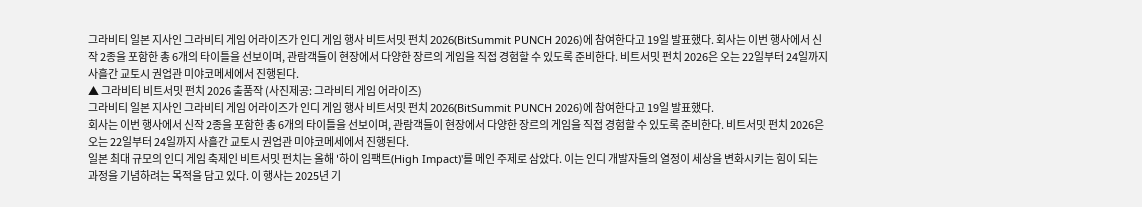그라비티 일본 지사인 그라비티 게임 어라이즈가 인디 게임 행사 비트서밋 펀치 2026(BitSummit PUNCH 2026)에 참여한다고 19일 발표했다. 회사는 이번 행사에서 신작 2종을 포함한 총 6개의 타이틀을 선보이며, 관람객들이 현장에서 다양한 장르의 게임을 직접 경험할 수 있도록 준비한다. 비트서밋 펀치 2026은 오는 22일부터 24일까지 사흘간 교토시 권업관 미야코메세에서 진행된다.
▲ 그라비티 비트서밋 펀치 2026 출품작 (사진제공: 그라비티 게임 어라이즈)
그라비티 일본 지사인 그라비티 게임 어라이즈가 인디 게임 행사 비트서밋 펀치 2026(BitSummit PUNCH 2026)에 참여한다고 19일 발표했다.
회사는 이번 행사에서 신작 2종을 포함한 총 6개의 타이틀을 선보이며, 관람객들이 현장에서 다양한 장르의 게임을 직접 경험할 수 있도록 준비한다. 비트서밋 펀치 2026은 오는 22일부터 24일까지 사흘간 교토시 권업관 미야코메세에서 진행된다.
일본 최대 규모의 인디 게임 축제인 비트서밋 펀치는 올해 '하이 임팩트(High Impact)'를 메인 주제로 삼았다. 이는 인디 개발자들의 열정이 세상을 변화시키는 힘이 되는 과정을 기념하려는 목적을 담고 있다. 이 행사는 2025년 기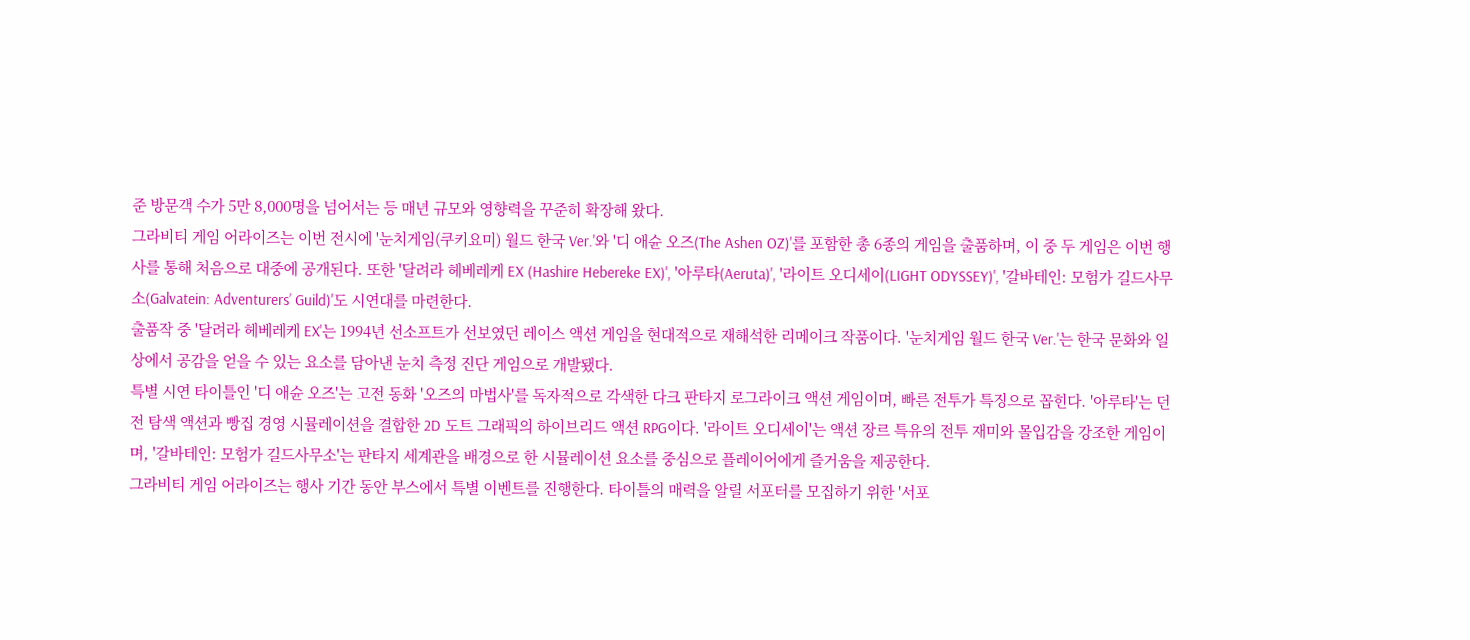준 방문객 수가 5만 8,000명을 넘어서는 등 매년 규모와 영향력을 꾸준히 확장해 왔다.
그라비티 게임 어라이즈는 이번 전시에 '눈치게임(쿠키요미) 월드 한국 Ver.'와 '디 애슌 오즈(The Ashen OZ)'를 포함한 총 6종의 게임을 출품하며, 이 중 두 게임은 이번 행사를 통해 처음으로 대중에 공개된다. 또한 '달려라 헤베레케 EX (Hashire Hebereke EX)', '아루타(Aeruta)', '라이트 오디세이(LIGHT ODYSSEY)', '갈바테인: 모험가 길드사무소(Galvatein: Adventurers’ Guild)'도 시연대를 마련한다.
출품작 중 '달려라 헤베레케 EX'는 1994년 선소프트가 선보였던 레이스 액션 게임을 현대적으로 재해석한 리메이크 작품이다. '눈치게임 월드 한국 Ver.'는 한국 문화와 일상에서 공감을 얻을 수 있는 요소를 담아낸 눈치 측정 진단 게임으로 개발됐다.
특별 시연 타이틀인 '디 애슌 오즈'는 고전 동화 '오즈의 마법사'를 독자적으로 각색한 다크 판타지 로그라이크 액션 게임이며, 빠른 전투가 특징으로 꼽힌다. '아루타'는 던전 탐색 액션과 빵집 경영 시뮬레이션을 결합한 2D 도트 그래픽의 하이브리드 액션 RPG이다. '라이트 오디세이'는 액션 장르 특유의 전투 재미와 몰입감을 강조한 게임이며, '갈바테인: 모험가 길드사무소'는 판타지 세계관을 배경으로 한 시뮬레이션 요소를 중심으로 플레이어에게 즐거움을 제공한다.
그라비티 게임 어라이즈는 행사 기간 동안 부스에서 특별 이벤트를 진행한다. 타이틀의 매력을 알릴 서포터를 모집하기 위한 '서포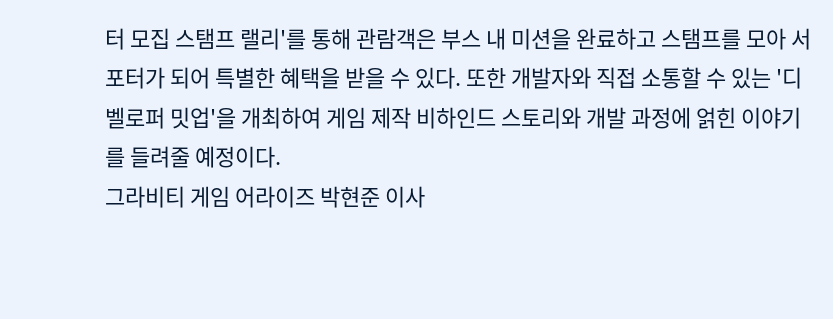터 모집 스탬프 랠리'를 통해 관람객은 부스 내 미션을 완료하고 스탬프를 모아 서포터가 되어 특별한 혜택을 받을 수 있다. 또한 개발자와 직접 소통할 수 있는 '디벨로퍼 밋업'을 개최하여 게임 제작 비하인드 스토리와 개발 과정에 얽힌 이야기를 들려줄 예정이다.
그라비티 게임 어라이즈 박현준 이사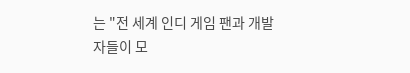는 "전 세계 인디 게임 팬과 개발자들이 모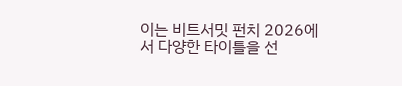이는 비트서밋 펀치 2026에서 다양한 타이틀을 선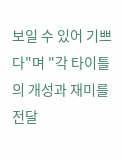보일 수 있어 기쁘다"며 "각 타이틀의 개성과 재미를 전달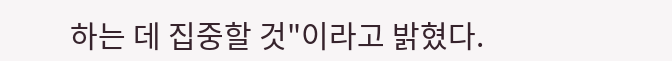하는 데 집중할 것"이라고 밝혔다.